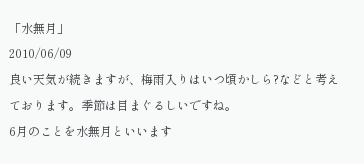「水無月」
2010/06/09
良い天気が続きますが、梅雨入りはいつ頃かしら?などと考えております。季節は目まぐるしいですね。
6月のことを水無月といいます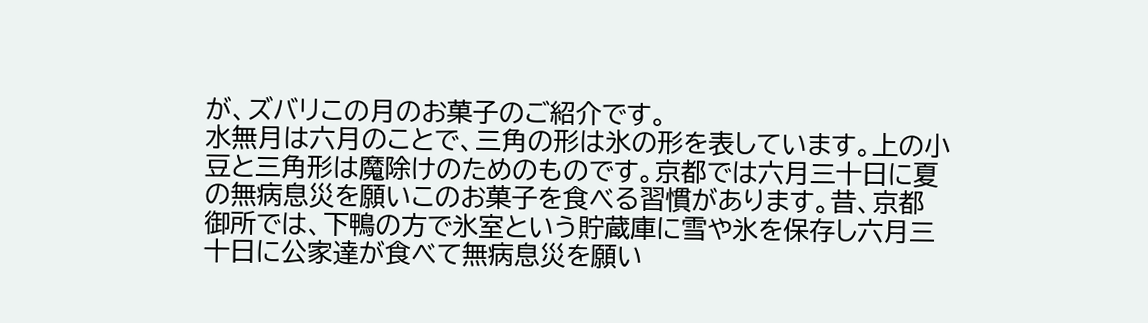が、ズバリこの月のお菓子のご紹介です。
水無月は六月のことで、三角の形は氷の形を表しています。上の小豆と三角形は魔除けのためのものです。京都では六月三十日に夏の無病息災を願いこのお菓子を食べる習慣があります。昔、京都御所では、下鴨の方で氷室という貯蔵庫に雪や氷を保存し六月三十日に公家達が食べて無病息災を願い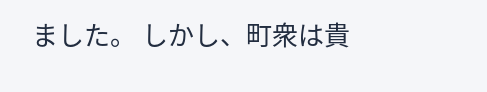ました。 しかし、町衆は貴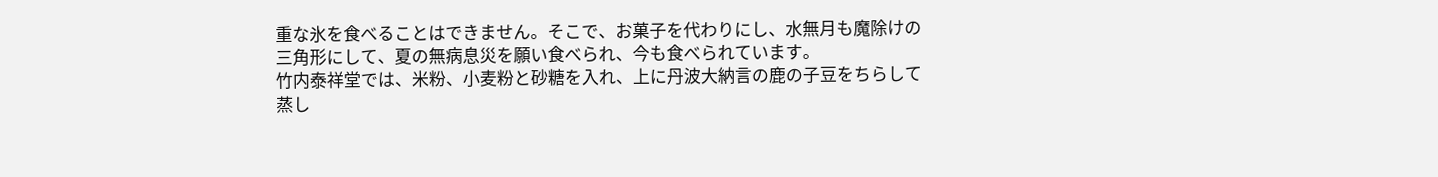重な氷を食べることはできません。そこで、お菓子を代わりにし、水無月も魔除けの三角形にして、夏の無病息災を願い食べられ、今も食べられています。
竹内泰祥堂では、米粉、小麦粉と砂糖を入れ、上に丹波大納言の鹿の子豆をちらして蒸し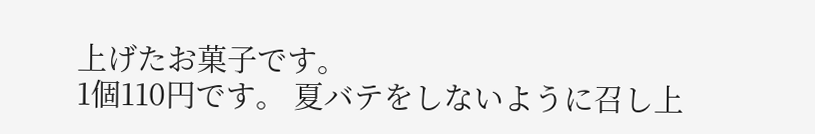上げたお菓子です。
1個110円です。 夏バテをしないように召し上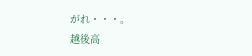がれ・・・。
越後高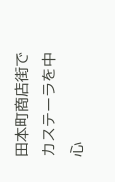田本町商店街でカステーラを中心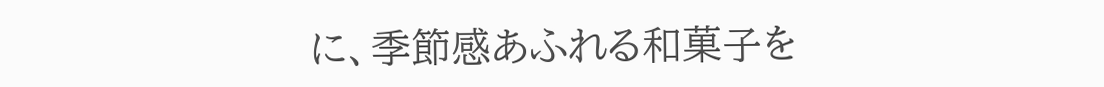に、季節感あふれる和菓子を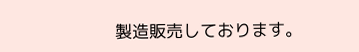製造販売しております。